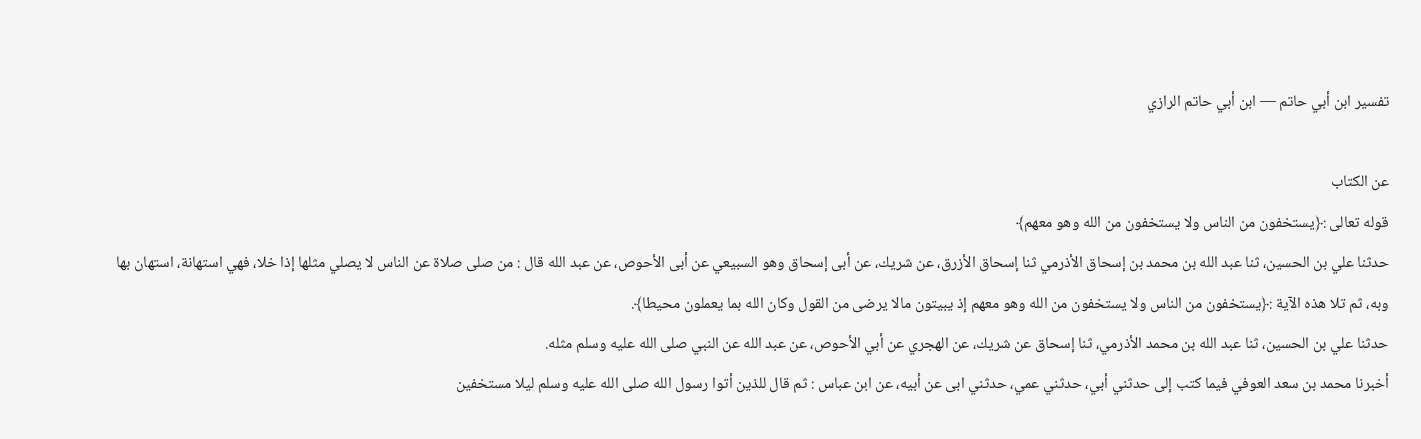تفسير ابن أبي حاتم — ابن أبي حاتم الرازي

عن الكتاب
قوله تعالى :﴿يستخفون من الناس ولا يستخفون من الله وهو معهم﴾
حدثنا علي بن الحسين، ثنا عبد الله بن محمد بن إسحاق الأذرمي ثنا إسحاق الأزرق، عن شريك، عن أبى إسحاق وهو السبيعي عن أبى الأحوص، عن عبد الله قال : من صلى صلاة عن الناس لا يصلي مثلها إذا خلا، فهي استهانة، استهان بها وبه، ثم تلا هذه الآية :﴿يستخفون من الناس ولا يستخفون من الله وهو معهم إذ يبيتون مالا يرضى من القول وكان الله بما يعملون محيطا﴾.
حدثنا علي بن الحسين، ثنا عبد الله بن محمد الأذرمي، ثنا إسحاق عن شريك، عن الهجري عن أبي الأحوص، عن عبد الله عن النبي صلى الله عليه وسلم مثله.
أخبرنا محمد بن سعد العوفي فيما كتب إلى حدثني أبي، حدثني عمي، حدثني ابى عن أبيه، عن ابن عباس : ثم قال للذين أتوا رسول الله صلى الله عليه وسلم ليلا مستخفين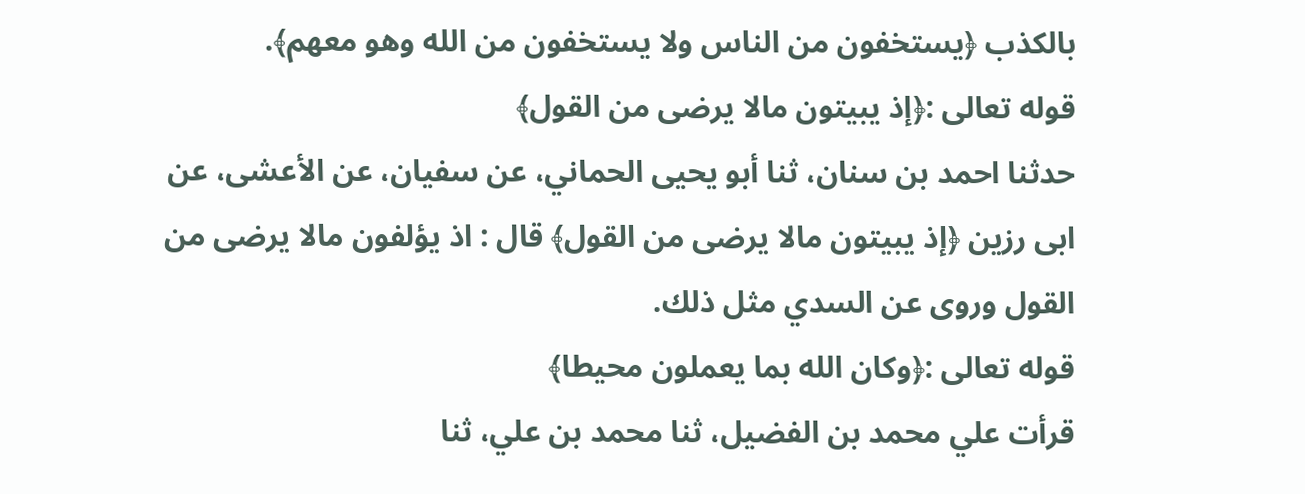بالكذب ﴿يستخفون من الناس ولا يستخفون من الله وهو معهم﴾.
قوله تعالى :﴿إذ يبيتون مالا يرضى من القول﴾
حدثنا احمد بن سنان، ثنا أبو يحيى الحماني، عن سفيان، عن الأعشى، عن ابى رزين ﴿إذ يبيتون مالا يرضى من القول﴾ قال : اذ يؤلفون مالا يرضى من القول وروى عن السدي مثل ذلك.
قوله تعالى :﴿وكان الله بما يعملون محيطا﴾
قرأت علي محمد بن الفضيل، ثنا محمد بن علي، ثنا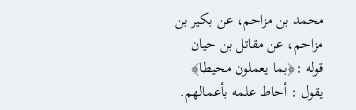محمد بن مزاحم، عن بكير بن مزاحم، عن مقاتل بن حيان قوله :﴿بما يعملون محيطا﴾ يقول : أحاط علمه بأعمالهم.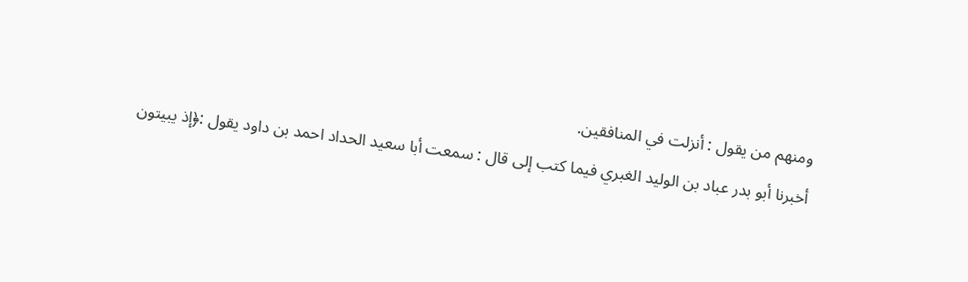ومنهم من يقول : أنزلت في المنافقين.
أخبرنا أبو بدر عباد بن الوليد الغبري فيما كتب إلى قال : سمعت أبا سعيد الحداد احمد بن داود يقول :﴿إذ يبيتون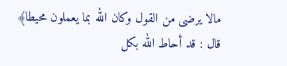مالا يرضى من القول وكان الله بما يعملون محيطا﴾ قال : قد أحاط الله بكل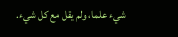شيء علما، ولم يقل مع كل شيء.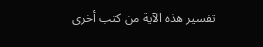تفسير هذه الآية من كتب أخرى